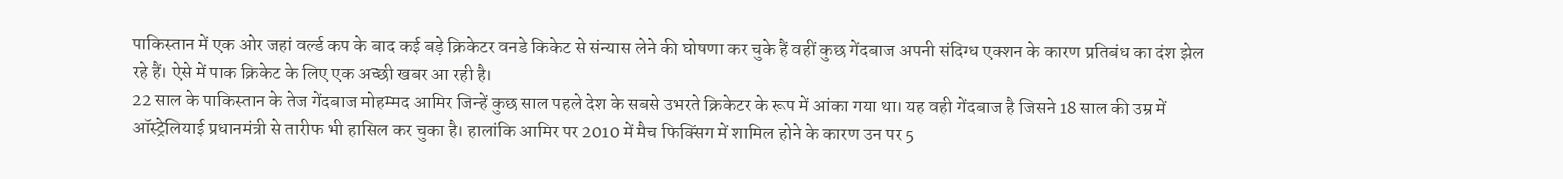पाकिस्तान में एक ओर जहां वर्ल्ड कप के बाद कई बड़े क्रिकेटर वनडे किकेट से संन्यास लेने की घोषणा कर चुके हैं वहीं कुछ गेंदबाज अपनी संदिग्ध एक्शन के कारण प्रतिबंध का दंश झेल रहे हैं। ऐसे में पाक क्रिकेट के लिए एक अच्छी खबर आ रही है।
22 साल के पाकिस्तान के तेज गेंदबाज मोहम्मद आमिर जिन्हें कुछ साल पहले देश के सबसे उभरते क्रिकेटर के रूप में आंका गया था। यह वही गेंदबाज है जिसने 18 साल की उम्र में ऑस्ट्रेलियाई प्रधानमंत्री से तारीफ भी हासिल कर चुका है। हालांकि आमिर पर 2010 में मैच फिक्सिंग में शामिल होने के कारण उन पर 5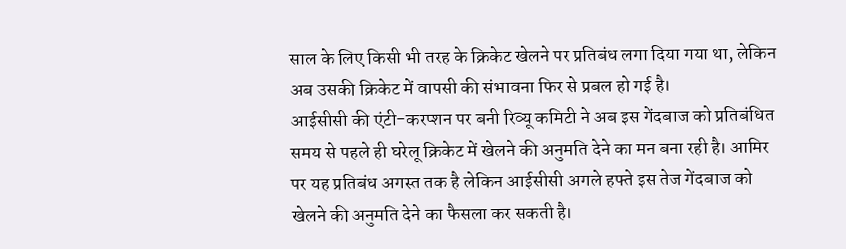साल के लिए किसी भी तरह के क्रिकेट खेलने पर प्रतिबंध लगा दिया गया था, लेकिन अब उसकी क्रिकेट में वापसी की संभावना फिर से प्रबल हो गई है।
आईसीसी की एंटी-करप्शन पर बनी रिव्यू कमिटी ने अब इस गेंदबाज को प्रतिबंधित समय से पहले ही घरेलू क्रिकेट में खेलने की अनुमति देने का मन बना रही है। आमिर पर यह प्रतिबंध अगस्त तक है लेकिन आईसीसी अगले हफ्ते इस तेज गेंदबाज को खेलने की अनुमति देने का फैसला कर सकती है।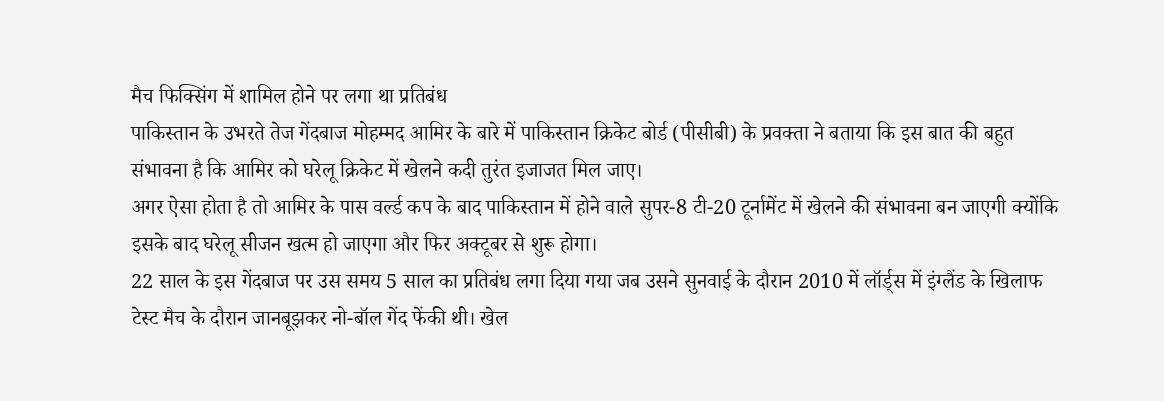मैच फिक्सिंग में शामिल होने पर लगा था प्रतिबंध
पाकिस्तान के उभरते तेज गेंदबाज मोहम्मद आमिर के बारे में पाकिस्तान क्रिकेट बोर्ड (पीसीबी) के प्रवक्ता ने बताया कि इस बात की बहुत संभावना है कि आमिर को घरेलू क्रिकेट में खेलने कदी तुरंत इजाजत मिल जाए।
अगर ऐसा होता है तो आमिर के पास वर्ल्ड कप के बाद पाकिस्तान में होने वाले सुपर-8 टी-20 टूर्नामेंट में खेलने की संभावना बन जाएगी क्योंकि इसके बाद घरेलू सीजन खत्म हो जाएगा और फिर अक्टूबर से शुरू होगा।
22 साल के इस गेंदबाज पर उस समय 5 साल का प्रतिबंध लगा दिया गया जब उसने सुनवाई के दौरान 2010 में लॉर्ड्स में इंग्लैंड के खिलाफ टेस्ट मैच के दौरान जानबूझकर नो-बॉल गेंद फेंकी थी। खेल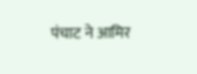पंचाट ने आमिर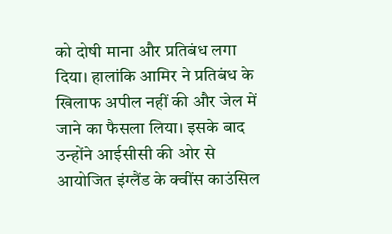को दोषी माना और प्रतिबंध लगा दिया। हालांकि आमिर ने प्रतिबंध के खिलाफ अपील नहीं की और जेल में जाने का फैसला लिया। इसके बाद उन्होंने आईसीसी की ओर से आयोजित इंग्लैंड के क्वींस काउंसिल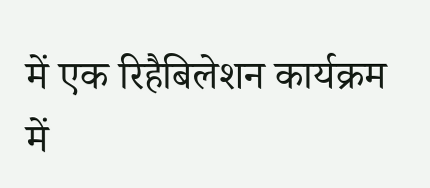में एक रिहैबिलेशन कार्यक्रम में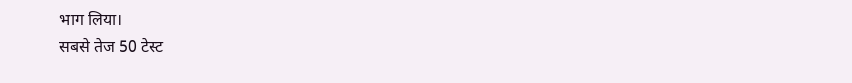भाग लिया।
सबसे तेज 50 टेस्ट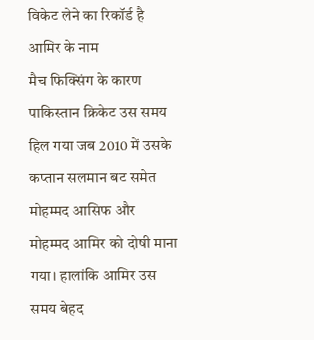विकेट लेने का रिकॉर्ड है आमिर के नाम
मैच फिक्सिंग के कारण पाकिस्तान क्रिकेट उस समय हिल गया जब 2010 में उसके कप्तान सलमान बट समेत मोहम्मद आसिफ और मोहम्मद आमिर को दोषी माना गया। हालांकि आमिर उस समय बेहद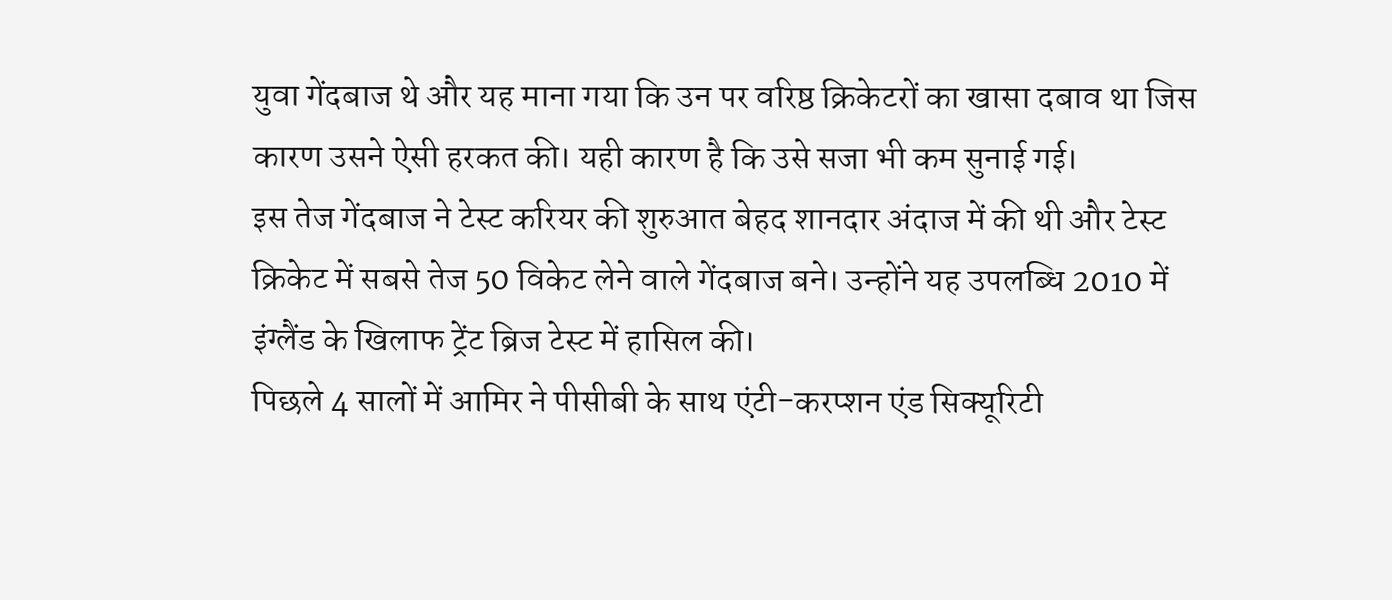युवा गेंदबाज थे और यह माना गया कि उन पर वरिष्ठ क्रिकेटरों का खासा दबाव था जिस कारण उसने ऐसी हरकत की। यही कारण है कि उसे सजा भी कम सुनाई गई।
इस तेज गेंदबाज ने टेस्ट करियर की शुरुआत बेहद शानदार अंदाज में की थी और टेस्ट क्रिकेट में सबसे तेज 50 विकेट लेने वाले गेंदबाज बने। उन्होंने यह उपलब्धि 2010 में इंग्लैंड के खिलाफ ट्रेंट ब्रिज टेस्ट में हासिल की।
पिछले 4 सालों में आमिर ने पीसीबी के साथ एंटी-करप्शन एंड सिक्यूरिटी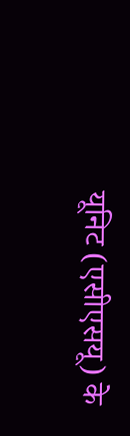यूनिट (एसीएसयू) के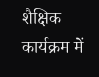शैक्षिक कार्यक्रम में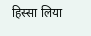हिस्सा लिया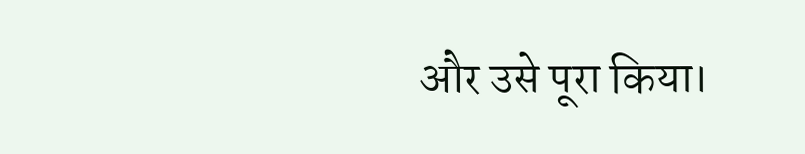और उसे पूरा किया।